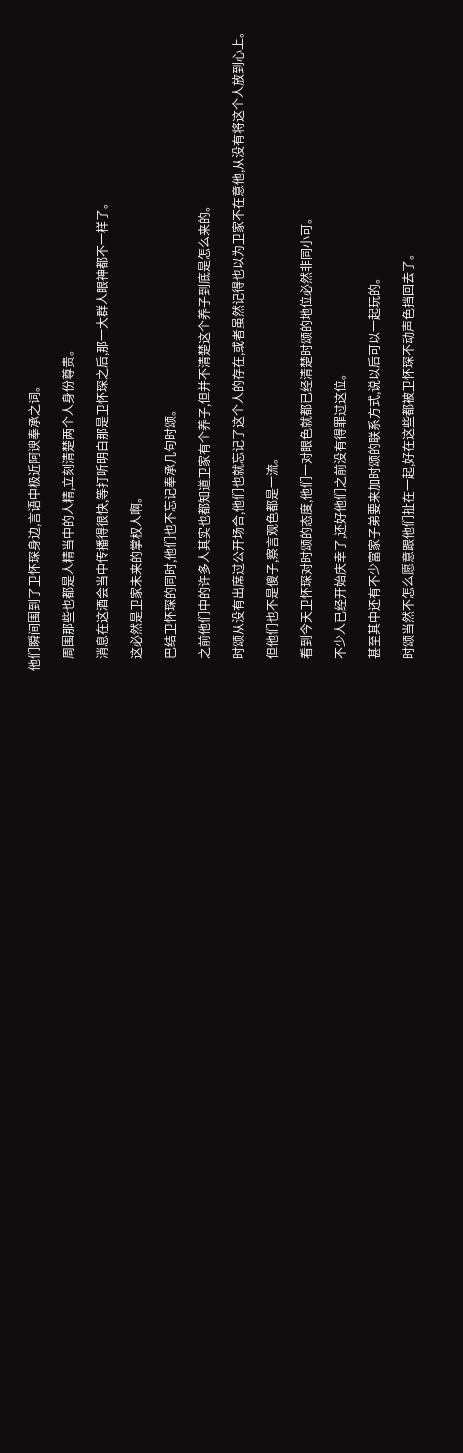他们瞬间围到了卫怀琛身边,言语中极近阿谀奉承之词。

    周围那些也都是人精当中的人精,立刻清楚两个人身份尊贵。

    消息在这酒会当中传播得很快,等打听明白那是卫怀琛之后,那一大群人眼神都不一样了。

    这必然是卫家未来的掌权人啊。

    巴结卫怀琛的同时,他们也不忘记奉承几句时颂。

    之前他们中的许多人其实也都知道卫家有个养子,但并不清楚这个养子到底是怎么来的。

    时颂从没有出席过公开场合,他们也就忘记了这个人的存在,或者虽然记得也以为卫家不在意他,从没有将这个人放到心上。

    但他们也不是傻子,察言观色都是一流。

    看到今天卫怀琛对时颂的态度,他们一对眼色就都已经清楚时颂的地位必然非同小可。

    不少人已经开始庆幸了,还好他们之前没有得罪过这位。

    甚至其中还有不少富家子弟要来加时颂的联系方式,说以后可以一起玩的。

    时颂当然不怎么愿意跟他们扯在一起,好在这些都被卫怀琛不动声色挡回去了。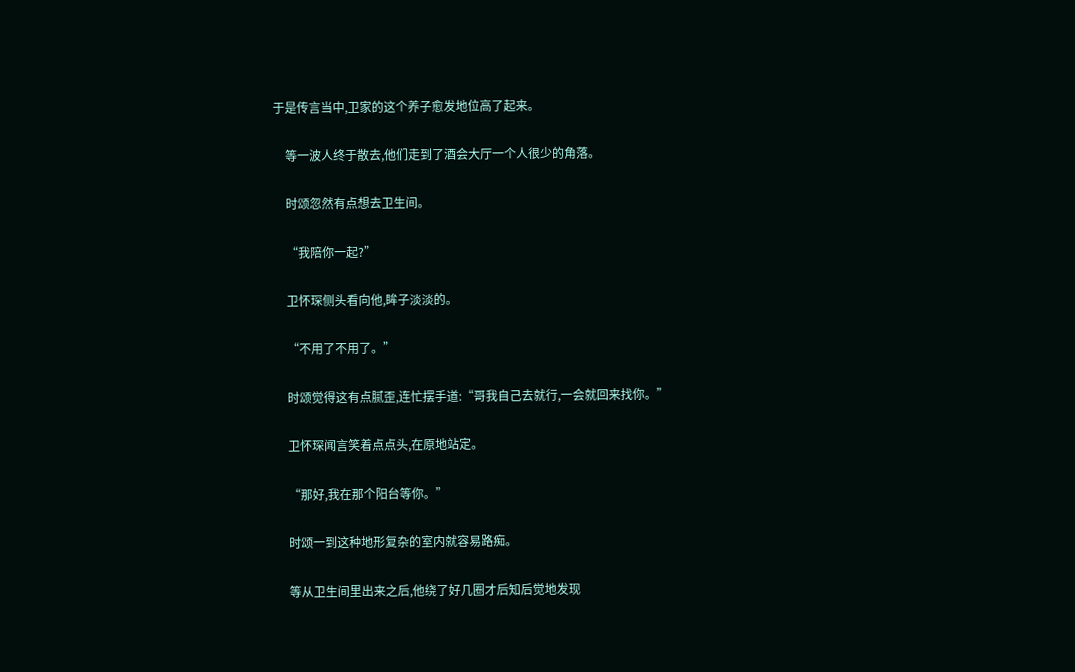于是传言当中,卫家的这个养子愈发地位高了起来。

    等一波人终于散去,他们走到了酒会大厅一个人很少的角落。

    时颂忽然有点想去卫生间。

    “我陪你一起?”

    卫怀琛侧头看向他,眸子淡淡的。

    “不用了不用了。”

    时颂觉得这有点腻歪,连忙摆手道:“哥我自己去就行,一会就回来找你。”

    卫怀琛闻言笑着点点头,在原地站定。

    “那好,我在那个阳台等你。”

    时颂一到这种地形复杂的室内就容易路痴。

    等从卫生间里出来之后,他绕了好几圈才后知后觉地发现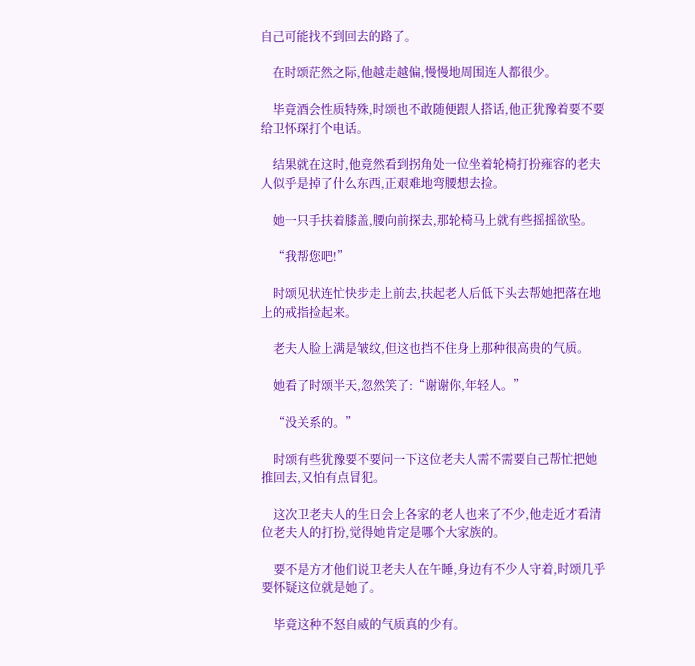自己可能找不到回去的路了。

    在时颂茫然之际,他越走越偏,慢慢地周围连人都很少。

    毕竟酒会性质特殊,时颂也不敢随便跟人搭话,他正犹豫着要不要给卫怀琛打个电话。

    结果就在这时,他竟然看到拐角处一位坐着轮椅打扮雍容的老夫人似乎是掉了什么东西,正艰难地弯腰想去捡。

    她一只手扶着膝盖,腰向前探去,那轮椅马上就有些摇摇欲坠。

    “我帮您吧!”

    时颂见状连忙快步走上前去,扶起老人后低下头去帮她把落在地上的戒指捡起来。

    老夫人脸上满是皱纹,但这也挡不住身上那种很高贵的气质。

    她看了时颂半天,忽然笑了:“谢谢你,年轻人。”

    “没关系的。”

    时颂有些犹豫要不要问一下这位老夫人需不需要自己帮忙把她推回去,又怕有点冒犯。

    这次卫老夫人的生日会上各家的老人也来了不少,他走近才看清位老夫人的打扮,觉得她肯定是哪个大家族的。

    要不是方才他们说卫老夫人在午睡,身边有不少人守着,时颂几乎要怀疑这位就是她了。

    毕竟这种不怒自威的气质真的少有。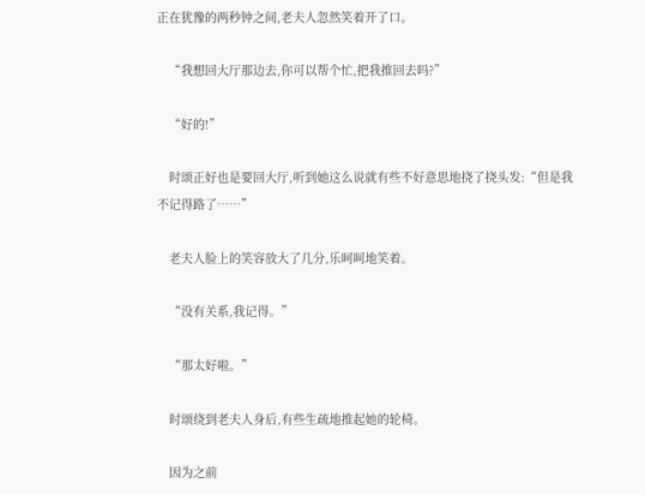正在犹豫的两秒钟之间,老夫人忽然笑着开了口。

    “我想回大厅那边去,你可以帮个忙,把我推回去吗?”

    “好的!”

    时颂正好也是要回大厅,听到她这么说就有些不好意思地挠了挠头发:“但是我不记得路了……”

    老夫人脸上的笑容放大了几分,乐呵呵地笑着。

    “没有关系,我记得。”

    “那太好啦。”

    时颂绕到老夫人身后,有些生疏地推起她的轮椅。

    因为之前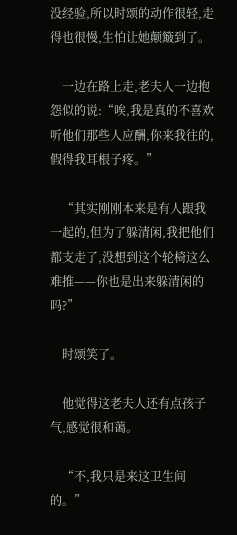没经验,所以时颂的动作很轻,走得也很慢,生怕让她颠簸到了。

    一边在路上走,老夫人一边抱怨似的说:“唉,我是真的不喜欢听他们那些人应酬,你来我往的,假得我耳根子疼。”

    “其实刚刚本来是有人跟我一起的,但为了躲清闲,我把他们都支走了,没想到这个轮椅这么难推——你也是出来躲清闲的吗?”

    时颂笑了。

    他觉得这老夫人还有点孩子气,感觉很和蔼。

    “不,我只是来这卫生间的。”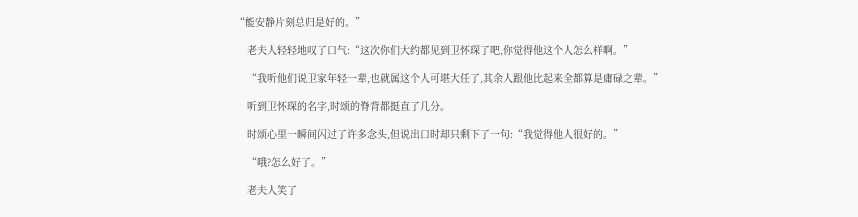“能安静片刻总归是好的。”

    老夫人轻轻地叹了口气:“这次你们大约都见到卫怀琛了吧,你觉得他这个人怎么样啊。”

    “我听他们说卫家年轻一辈,也就属这个人可堪大任了,其余人跟他比起来全都算是庸碌之辈。”

    听到卫怀琛的名字,时颂的脊背都挺直了几分。

    时颂心里一瞬间闪过了许多念头,但说出口时却只剩下了一句:“我觉得他人很好的。”

    “哦?怎么好了。”

    老夫人笑了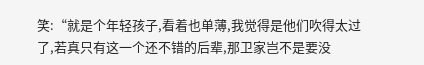笑:“就是个年轻孩子,看着也单薄,我觉得是他们吹得太过了,若真只有这一个还不错的后辈,那卫家岂不是要没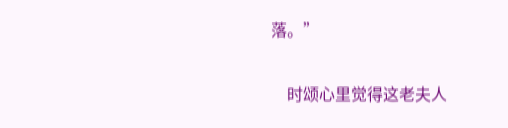落。”

    时颂心里觉得这老夫人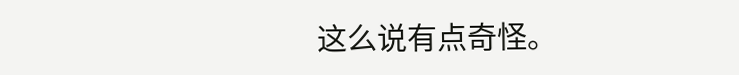这么说有点奇怪。